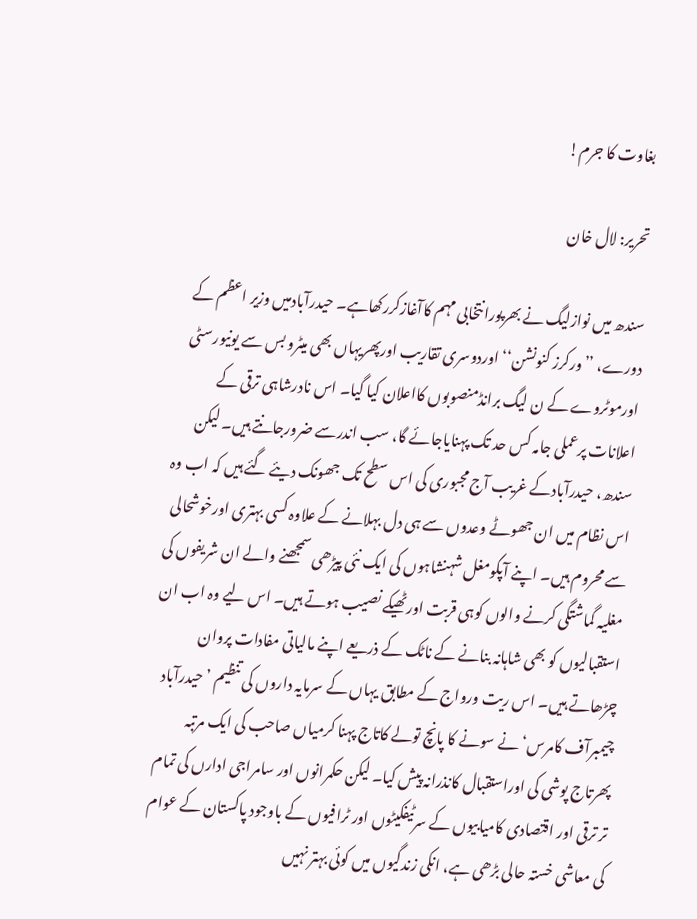بغاوت کا جرم!

تحریر: لال خان

سندھ میں نوازلیگ نے بھرپورانتخابی مہم کاآغازکررکھاہے۔ حیدرآبادمیں وزیر اعظم کے دورے، ’’ورکرز کنونشن‘‘ اوردوسری تقاریب اورپھریہاں بھی میٹرو بس سے یونیورسٹی اورموٹروے کے ن لیگ برانڈمنصوبوں کااعلان کیا گیا۔ اس نادرشاہی ترقی کے اعلانات پرعملی جامہ کس حد تک پہنایاجائے گا، سب اندرسے ضرورجانتے ہیں۔ لیکن سندھ، حیدرآبادکے غریب آج مجبوری کی اس سطح تک جھونک دیئے گئے ہیں کہ اب وہ اس نظام میں ان جھوٹے وعدوں سے ہی دل بہلانے کے علاوہ کسی بہتری اورخوشحالی سے محروم ہیں۔ اپنے آپکومغل شہنشاہوں کی ایک نئی پیڑھی سمجھنے والے ان شریفوں کی مغلیہ گماشتگی کرنے والوں کوہی قربت اورٹھیکے نصیب ہوتے ہیں۔ اس لیے وہ اب ان استقبالیوں کو بھی شاہانہ بنانے کے ناٹک کے ذریعے اپنے مالیاتی مفادات پروان چڑھاتے ہیں۔ اس ریت ورواج کے مطابق یہاں کے سرمایہ داروں کی تنظیم ’حیدرآباد چیمبرآف کامرس‘ نے سونے کا پانچ تولے کاتاج پہنا کرمیاں صاحب کی ایک مرتبہ پھرتاج پوشی کی اوراستقبال کانذرانہ پیش کیا۔ لیکن حکمرانوں اور سامراجی ادارں کی تمام تر ترقی اور اقتصادی کامیابیوں کے سرٹیفکیٹوں اور ٹرافیوں کے باوجود پاکستان کے عوام کی معاشی خستہ حالی بڑھی ہے، انکی زندگیوں میں کوئی بہتر نہیں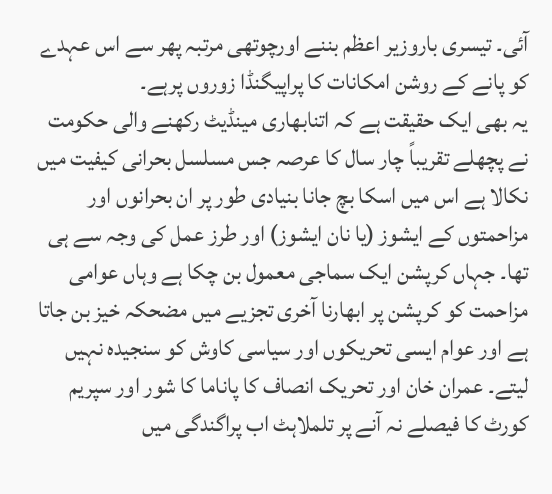آئی۔ تیسری باروزیر اعظم بننے اورچوتھی مرتبہ پھر سے اس عہدے کو پانے کے روشن امکانات کا پراپیگنڈا زوروں پرہے۔
یہ بھی ایک حقیقت ہے کہ اتنابھاری مینڈیٹ رکھنے والی حکومت نے پچھلے تقریباً چار سال کا عرصہ جس مسلسل بحرانی کیفیت میں نکالا ہے اس میں اسکا بچ جانا بنیادی طور پر ان بحرانوں اور مزاحمتوں کے ایشوز (یا نان ایشوز) اور طرز عمل کی وجہ سے ہی تھا۔ جہاں کرپشن ایک سماجی معمول بن چکا ہے وہاں عوامی مزاحمت کو کرپشن پر ابھارنا آخری تجزیے میں مضحکہ خیز بن جاتا ہے اور عوام ایسی تحریکوں اور سیاسی کاوش کو سنجیدہ نہیں لیتے۔ عمران خان اور تحریک انصاف کا پاناما کا شور اور سپریم کورٹ کا فیصلے نہ آنے پر تلملاہٹ اب پراگندگی میں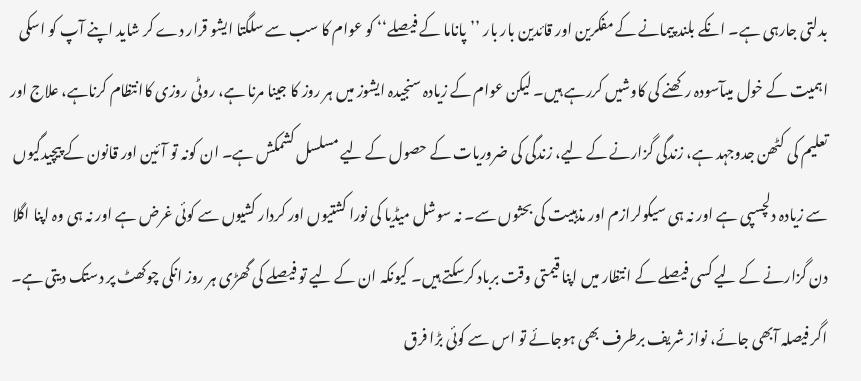بدلتی جارہی ہے۔ انکے بلند پیمانے کے مفکرین اور قائدین بار بار ’’پاناما کے فیصلے‘‘ کو عوام کا سب سے سلگتا ایشو قرار دے کر شاید اپنے آپ کو اسکی اہمیت کے خول میںآسودہ رکھنے کی کاوشیں کررہے ہیں۔ لیکن عوام کے زیادہ سنجیدہ ایشوز میں ہر روز کا جینا مرنا ہے، روٹی روزی کاانتظام کرناہے، علاج اور تعلیم کی کٹھن جدوجہد ہے، زندگی گزارنے کے لیے، زندگی کی ضروریات کے حصول کے لیے مسلسل کشمکش ہے۔ ان کونہ تو آئین اور قانون کے پیچیدگیوں سے زیادہ دلچسپی ہے اور نہ ہی سیکولرازم اور مذہبیت کی بحثوں سے۔ نہ سوشل میڈیا کی نورا کشتیوں اور کردار کشیوں سے کوئی غرض ہے اور نہ ہی وہ اپنا اگلا دن گزارنے کے لیے کسی فیصلے کے انتظار میں اپنا قیمتی وقت برباد کرسکتے ہیں۔ کیونکہ ان کے لیے تو فیصلے کی گھڑی ہر روز انکی چوکھٹ پر دستک دیتی ہے۔
اگر فیصلہ آبھی جائے، نواز شریف برطرف بھی ہوجائے تو اس سے کوئی بڑا فرق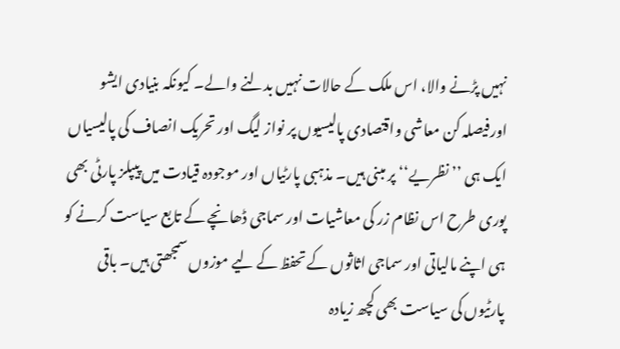نہیں پڑنے والا، اس ملک کے حالات نہیں بدلنے والے۔ کیونکہ بنیادی ایشو اورفیصلہ کن معاشی واقتصادی پالیسیوں پر نواز لیگ اور تحریک انصاف کی پالیسیاں ایک ہی ’’ نظریے‘‘ پر مبنی ہیں۔ مذہبی پارٹیاں اور موجودہ قیادت میں پیپلز پارٹی بھی پوری طرح اس نظام زر کی معاشیات اور سماجی ڈھانچے کے تابع سیاست کرنے کو ہی اپنے مالیاتی اور سماجی اثاثوں کے تحفظ کے لیے موزوں سمجھتی ہیں۔ باقی پارٹیوں کی سیاست بھی کچھ زیادہ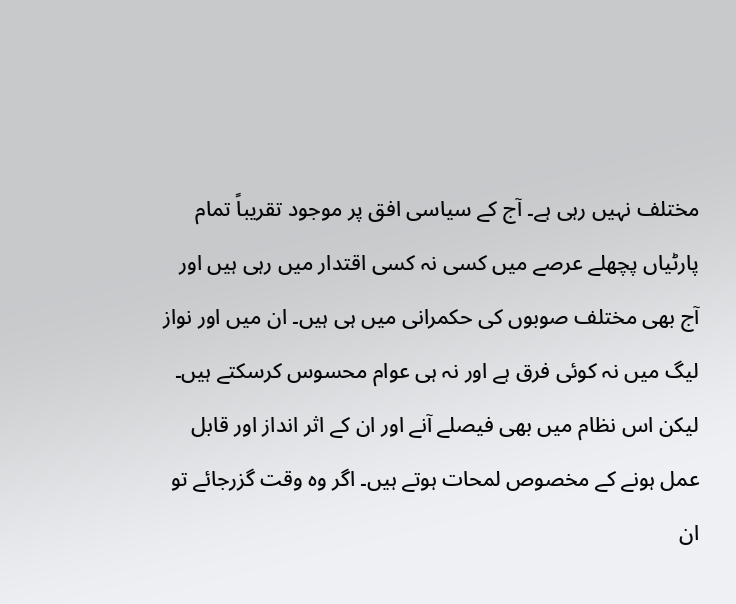مختلف نہیں رہی ہے۔ آج کے سیاسی افق پر موجود تقریباً تمام پارٹیاں پچھلے عرصے میں کسی نہ کسی اقتدار میں رہی ہیں اور آج بھی مختلف صوبوں کی حکمرانی میں ہی ہیں۔ ان میں اور نواز لیگ میں نہ کوئی فرق ہے اور نہ ہی عوام محسوس کرسکتے ہیں۔ لیکن اس نظام میں بھی فیصلے آنے اور ان کے اثر انداز اور قابل عمل ہونے کے مخصوص لمحات ہوتے ہیں۔ اگر وہ وقت گزرجائے تو ان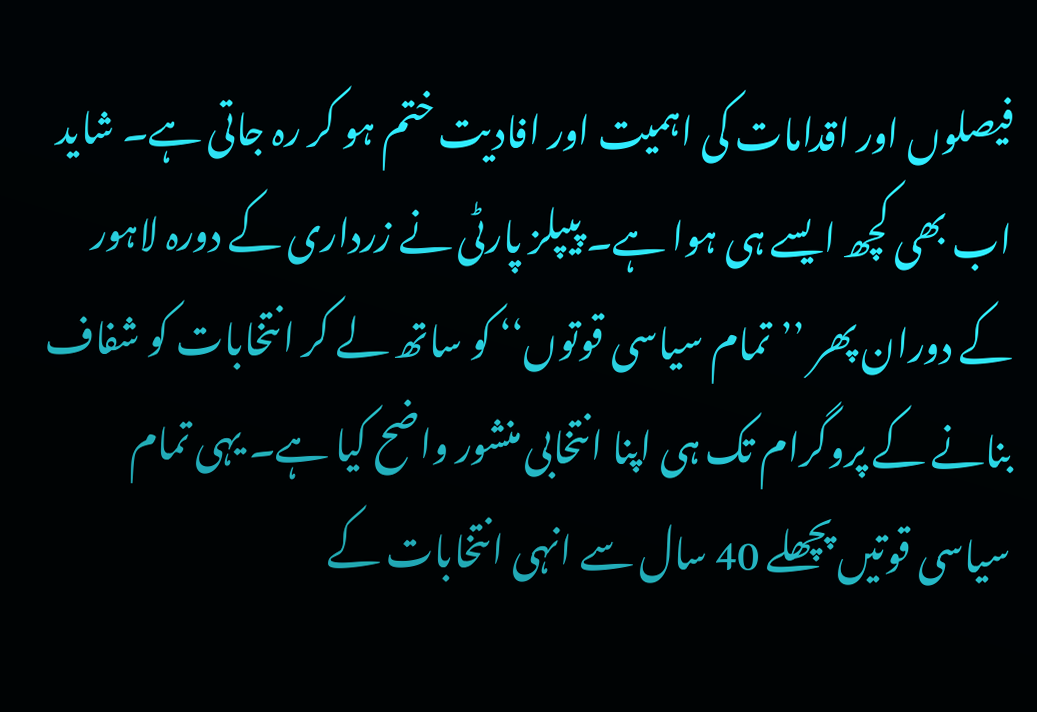فیصلوں اور اقدامات کی اہمیت اور افادیت ختم ہو کر رہ جاتی ہے۔ شاید اب بھی کچھ ایسے ہی ہوا ہے۔ پیپلز پارٹی نے زرداری کے دورہ لاہور کے دوران پھر ’’تمام سیاسی قوتوں‘‘ کو ساتھ لے کر انتخابات کو شفاف بنانے کے پروگرام تک ہی اپنا انتخابی منشور واضح کیا ہے۔ یہی تمام سیاسی قوتیں پچھلے 40 سال سے انہی انتخابات کے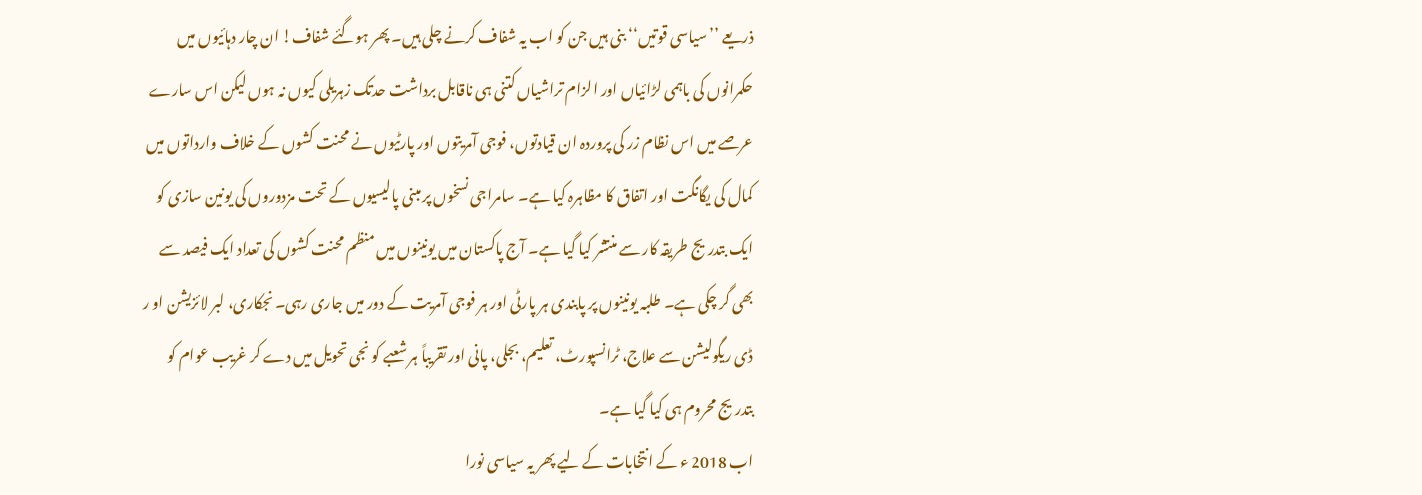ذریعے ’’سیاسی قوتیں‘‘ بنی ہیں جن کو اب یہ شفاف کرنے چلی ہیں۔ پھر ہوگئے شفاف! ان چار دہائیوں میں حکمرانوں کی باہمی لڑائیاں اور الزام تراشیاں کتنی ہی ناقابل برداشت حدتک زہریلی کیوں نہ ہوں لیکن اس سارے عرصے میں اس نظام زر کی پروردہ ان قیادتوں، فوجی آمریتوں اور پارٹیوں نے محنت کشوں کے خلاف وارداتوں میں کمال کی یگانگت اور اتفاق کا مظاہرہ کیا ہے۔ سامراجی نسخوں پر مبنی پالیسیوں کے تحت مزدوروں کی یونین سازی کو ایک بتدریج طریقہ کار سے منتشر کیا گیا ہے۔ آج پاکستان میں یونینوں میں منظم محنت کشوں کی تعداد ایک فیصد سے بھی گر چکی ہے۔ طلبہ یونینوں پر پابندی ہر پارٹی اور ہر فوجی آمریت کے دور میں جاری رہی۔ نجکاری، لبر لائزیشن او ر ڈی ریگولیشن سے علاج، ٹرانسپورٹ، تعلیم، بجلی، پانی اور تقریباً ہر شعبے کو نجی تحویل میں دے کر غریب عوام کو بتدریج محروم ہی کیا گیا ہے۔
اب 2018 ء کے انتخابات کے لیے پھر یہ سیاسی نورا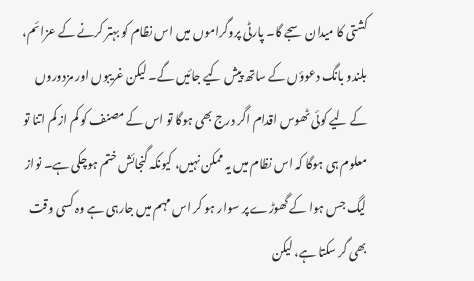کشتی کا میدان سجے گا۔ پارٹی پروگراموں میں اس نظام کو بہتر کرنے کے عزائم، بلندو بانگ دعوؤں کے ساتھ پیش کیے جائیں گے۔ لیکن غریبوں اور مزدوروں کے لیے کوئی ٹھوس اقدام اگر درج بھی ہوگا تو اس کے مصنف کو کم از کم اتنا تو معلوم ہی ہوگا کہ اس نظام میں یہ ممکن نہیں، کیونکہ گنجائش ختم ہوچکی ہے۔ نواز لیگ جس ہوا کے گھوڑے پر سوار ہو کر اس مہم میں جارہی ہے وہ کسی وقت بھی گر سکتا ہے، لیکن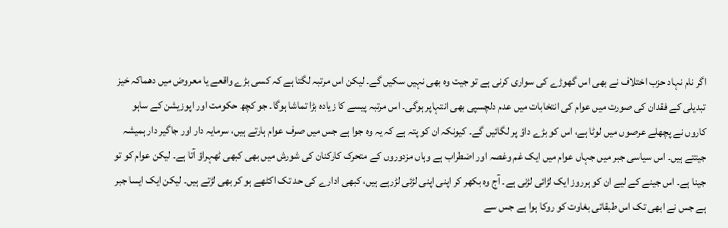اگر نام نہاد حزب اختلاف نے بھی اس گھوڑے کی سواری کرنی ہے تو جیت وہ بھی نہیں سکیں گے۔ لیکن اس مرتبہ لگتا ہے کہ کسی بڑے واقعے یا معروض میں دھماکہ خیز تبدیلی کے فقدان کی صورت میں عوام کی انتخابات میں عدم دلچسپی بھی انتہاپر ہوگی۔ اس مرتبہ پیسے کا زیادہ بڑا تماشا ہوگا۔ جو کچھ حکومت اور اپوزیشن کے ساہو کاروں نے پچھلے عرصوں میں لوٹا ہے، اس کو بڑے داؤ پر لگائیں گے۔ کیونکہ ان کو پتہ ہے کہ یہ وہ جوا ہے جس میں صرف عوام ہارتے ہیں، سرمایہ دار اور جاگیر دار ہمیشہ جیتتے ہیں۔ اس سیاسی جبر میں جہاں عوام میں ایک غم وغصہ اور اضطراب ہے وہاں مزدوروں کے متحرک کارکنان کی شورش میں بھی کبھی ٹھہراؤ آتا ہے۔ لیکن عوام کو تو جینا ہے۔ اس جینے کے لیے ان کو ہرروز ایک لڑائی لڑنی ہے۔ آج وہ بکھر کر اپنی اپنی لڑئی لڑرہے ہیں، کبھی ادارے کی حد تک اکٹھے ہو کر بھی لڑتے ہیں۔ لیکن ایک ایسا جبر ہے جس نے ابھی تک اس طبقاتی بغاوت کو روکا ہوا ہے جس سے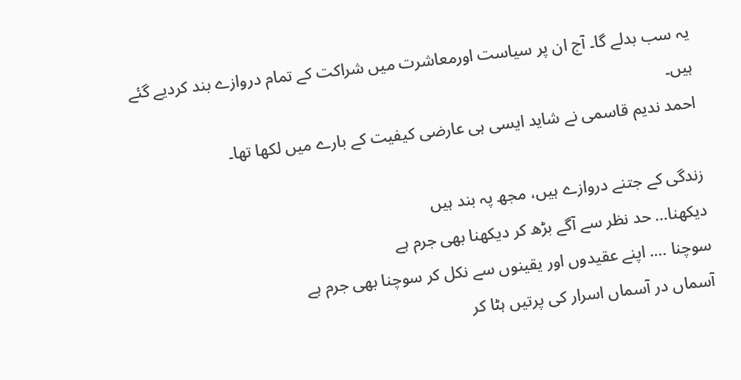یہ سب بدلے گا۔ آج ان پر سیاست اورمعاشرت میں شراکت کے تمام دروازے بند کردیے گئے ہیں۔
احمد ندیم قاسمی نے شاید ایسی ہی عارضی کیفیت کے بارے میں لکھا تھا۔

زندگی کے جتنے دروازے ہیں، مجھ پہ بند ہیں
دیکھنا… حد نظر سے آگے بڑھ کر دیکھنا بھی جرم ہے
سوچنا …. اپنے عقیدوں اور یقینوں سے نکل کر سوچنا بھی جرم ہے
آسماں در آسماں اسرار کی پرتیں ہٹا کر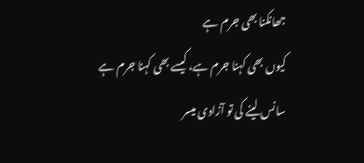جھانکنا بھی جرم ہے
کیوں بھی کہنا جرم ہے، کیسے بھی کہنا جرم ہے
سانس لینے کی تو آزادی میسر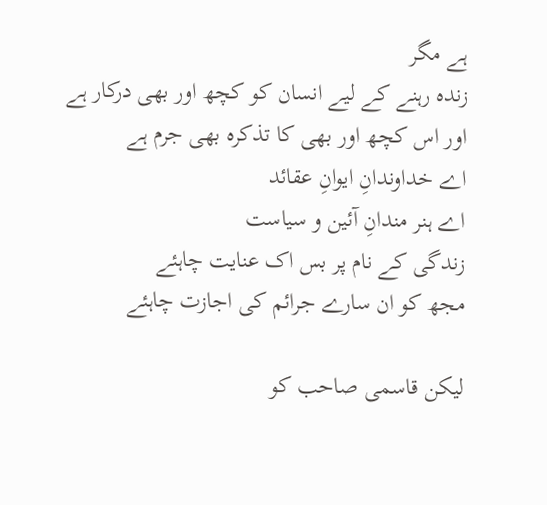ہے مگر
زندہ رہنے کے لیے انسان کو کچھ اور بھی درکار ہے
اور اس کچھ اور بھی کا تذکرہ بھی جرم ہے
اے خداوندانِ ایوانِ عقائد
اے ہنر مندانِ آئین و سیاست
زندگی کے نام پر بس اک عنایت چاہئے
مجھ کو ان سارے جرائم کی اجازت چاہئے

لیکن قاسمی صاحب کو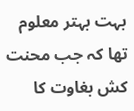بہت بہتر معلوم تھا کہ جب محنت کش بغاوت کا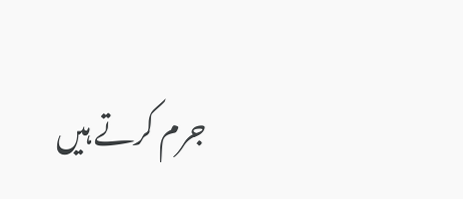جرم کرتے ہیں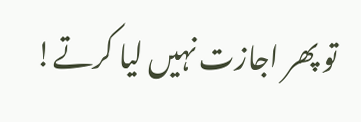تو پھر اجازت نہیں لیا کرتے!